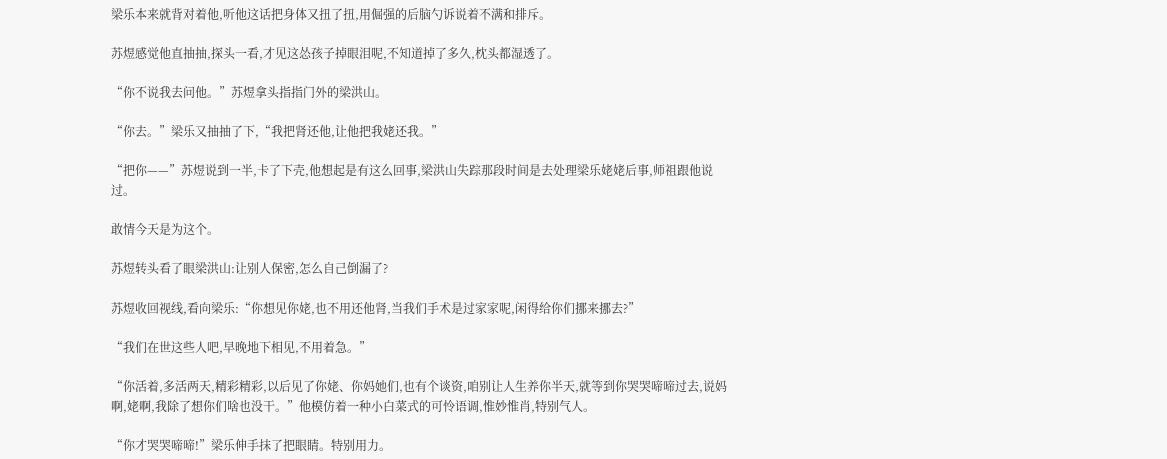梁乐本来就背对着他,听他这话把身体又扭了扭,用倔强的后脑勺诉说着不满和排斥。

苏煜感觉他直抽抽,探头一看,才见这怂孩子掉眼泪呢,不知道掉了多久,枕头都湿透了。

“你不说我去问他。”苏煜拿头指指门外的梁洪山。

“你去。”梁乐又抽抽了下,“我把肾还他,让他把我姥还我。”

“把你——”苏煜说到一半,卡了下壳,他想起是有这么回事,梁洪山失踪那段时间是去处理梁乐姥姥后事,师祖跟他说过。

敢情今天是为这个。

苏煜转头看了眼梁洪山:让别人保密,怎么自己倒漏了?

苏煜收回视线,看向梁乐:“你想见你姥,也不用还他肾,当我们手术是过家家呢,闲得给你们挪来挪去?”

“我们在世这些人吧,早晚地下相见,不用着急。”

“你活着,多活两天,精彩精彩,以后见了你姥、你妈她们,也有个谈资,咱别让人生养你半天,就等到你哭哭啼啼过去,说妈啊,姥啊,我除了想你们啥也没干。”他模仿着一种小白菜式的可怜语调,惟妙惟肖,特别气人。

“你才哭哭啼啼!”梁乐伸手抹了把眼睛。特别用力。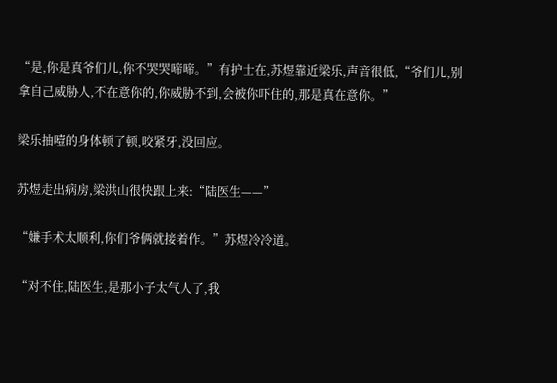“是,你是真爷们儿,你不哭哭啼啼。”有护士在,苏煜靠近梁乐,声音很低,“爷们儿,别拿自己威胁人,不在意你的,你威胁不到,会被你吓住的,那是真在意你。”

梁乐抽噎的身体顿了顿,咬紧牙,没回应。

苏煜走出病房,梁洪山很快跟上来:“陆医生——”

“嫌手术太顺利,你们爷俩就接着作。”苏煜冷冷道。

“对不住,陆医生,是那小子太气人了,我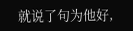就说了句为他好,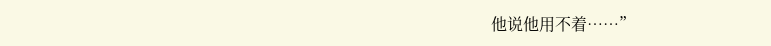他说他用不着……”